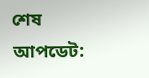শেষ আপডেট: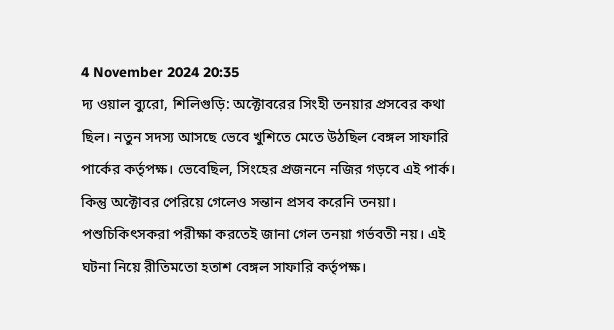4 November 2024 20:35
দ্য ওয়াল ব্যুরো, শিলিগুড়ি: অক্টোবরের সিংহী তনয়ার প্রসবের কথা ছিল। নতুন সদস্য আসছে ভেবে খুশিতে মেতে উঠছিল বেঙ্গল সাফারি পার্কের কর্তৃপক্ষ। ভেবেছিল, সিংহের প্রজননে নজির গড়বে এই পার্ক। কিন্তু অক্টোবর পেরিয়ে গেলেও সন্তান প্রসব করেনি তনয়া। পশুচিকিৎসকরা পরীক্ষা করতেই জানা গেল তনয়া গর্ভবতী নয়। এই ঘটনা নিয়ে রীতিমতো হতাশ বেঙ্গল সাফারি কর্তৃপক্ষ।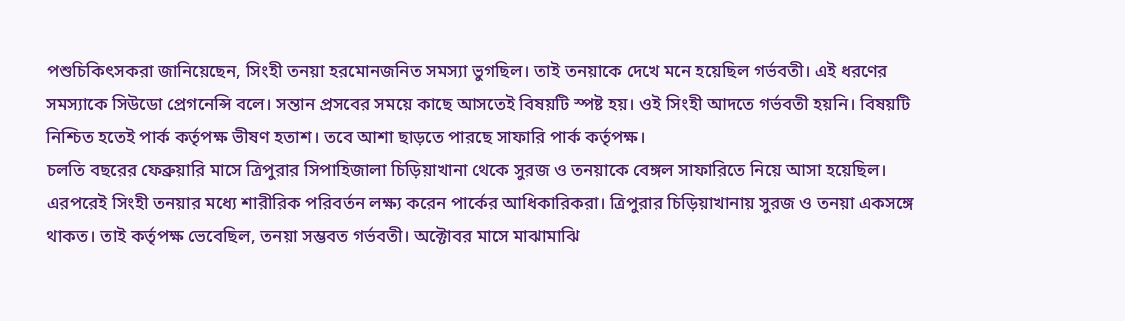পশুচিকিৎসকরা জানিয়েছেন, সিংহী তনয়া হরমোনজনিত সমস্যা ভুগছিল। তাই তনয়াকে দেখে মনে হয়েছিল গর্ভবতী। এই ধরণের সমস্যাকে সিউডো প্রেগনেন্সি বলে। সন্তান প্রসবের সময়ে কাছে আসতেই বিষয়টি স্পষ্ট হয়। ওই সিংহী আদতে গর্ভবতী হয়নি। বিষয়টি নিশ্চিত হতেই পার্ক কর্তৃপক্ষ ভীষণ হতাশ। তবে আশা ছাড়তে পারছে সাফারি পার্ক কর্তৃপক্ষ।
চলতি বছরের ফেব্রুয়ারি মাসে ত্রিপুরার সিপাহিজালা চিড়িয়াখানা থেকে সুরজ ও তনয়াকে বেঙ্গল সাফারিতে নিয়ে আসা হয়েছিল। এরপরেই সিংহী তনয়ার মধ্যে শারীরিক পরিবর্তন লক্ষ্য করেন পার্কের আধিকারিকরা। ত্রিপুরার চিড়িয়াখানায় সুরজ ও তনয়া একসঙ্গে থাকত। তাই কর্তৃপক্ষ ভেবেছিল, তনয়া সম্ভবত গর্ভবতী। অক্টোবর মাসে মাঝামাঝি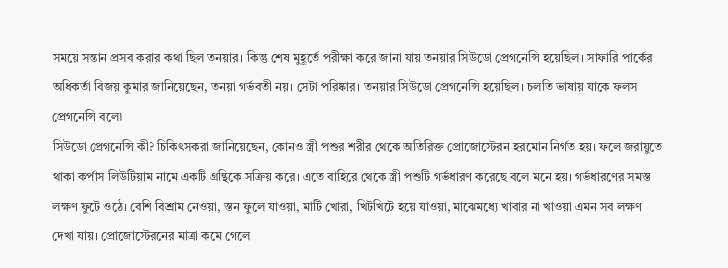সময়ে সন্তান প্রসব করার কথা ছিল তনয়ার। কিন্তু শেষ মুহূর্তে পরীক্ষা করে জানা যায় তনয়ার সিউডো প্রেগনেন্সি হয়েছিল। সাফারি পার্কের অধিকর্তা বিজয় কুমার জানিয়েছেন, তনয়া গর্ভবতী নয়। সেটা পরিষ্কার। তনয়ার সিউডো প্রেগনেন্সি হয়েছিল। চলতি ভাষায় যাকে ফলস প্রেগনেন্সি বলে৷
সিউডো প্রেগনেন্সি কী? চিকিৎসকরা জানিয়েছেন, কোনও স্ত্রী পশুর শরীর থেকে অতিরিক্ত প্রোজোস্টেরন হরমোন নির্গত হয়। ফলে জরায়ুতে থাকা কর্পাস লিউটিয়াম নামে একটি গ্রন্থিকে সক্রিয় করে। এতে বাহিরে থেকে স্ত্রী পশুটি গর্ভধারণ করেছে বলে মনে হয়। গর্ভধারণের সমস্ত লক্ষণ ফুটে ওঠে। বেশি বিশ্রাম নেওয়া, স্তন ফুলে যাওয়া, মাটি খোরা, খিটখিটে হয়ে যাওয়া, মাঝেমধ্যে খাবার না খাওয়া এমন সব লক্ষণ দেখা যায়। প্রোজোস্টেরনের মাত্রা কমে গেলে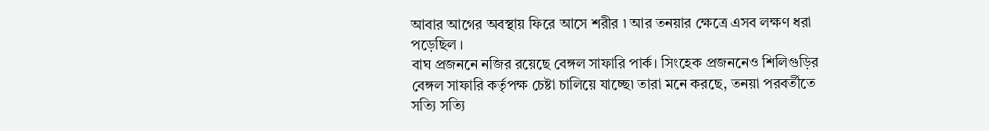আবার আগের অবস্থায় ফিরে আসে শরীর ৷ আর তনয়ার ক্ষেত্রে এসব লক্ষণ ধরা পড়েছিল ।
বাঘ প্রজননে নজির রয়েছে বেঙ্গল সাফারি পার্ক। সিংহেক প্রজননেও শিলিগুড়ির বেঙ্গল সাফারি কর্তৃপক্ষ চেষ্টা চালিয়ে যাচ্ছে৷ তারা মনে করছে, তনয়া পরবর্তীতে সত্যি সত্যি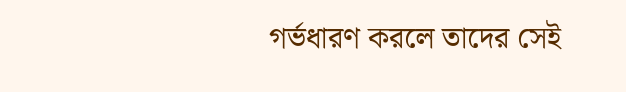গর্ভধারণ করলে তাদের সেই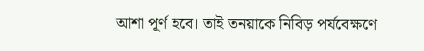আশা পূর্ণ হবে। তাই তনয়াকে নিবিড় পর্যবেক্ষণে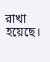রাখা হয়েছে।